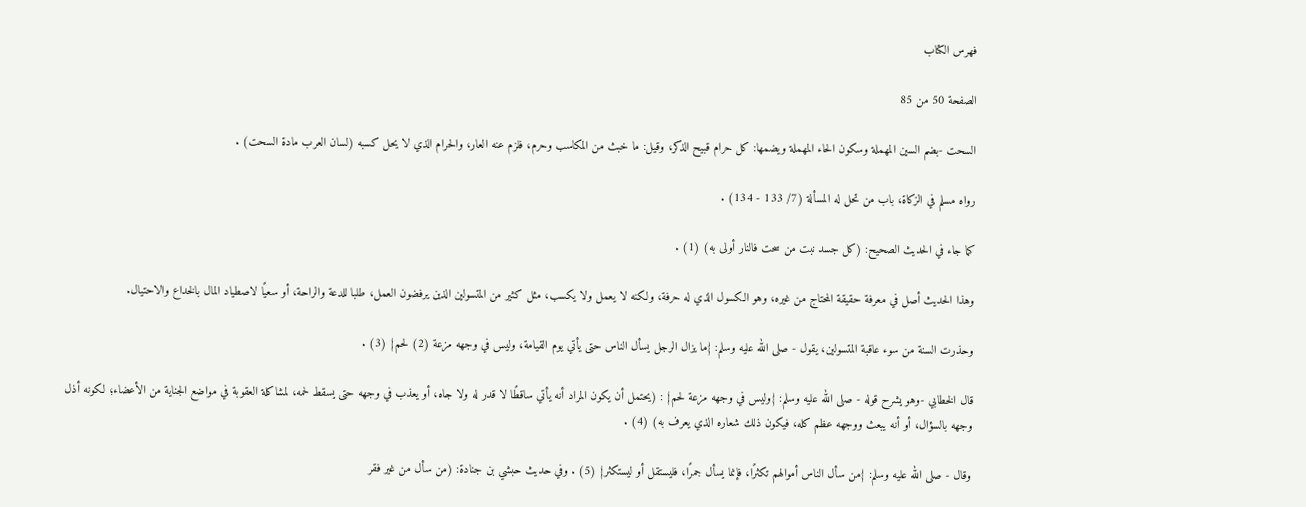فهرس الكتاب

الصفحة 50 من 85

السحت -بضم السين المهملة وسكون الحاء المهملة ويضمها: كل حرام قبيح الذكر، وقيل: ما خبث من المكاسب وحرم، فلزم عنه العار، والحرام الذي لا يحل كسبه (لسان العرب مادة السحت) .

رواه مسلم في الزكاة، باب من تحل له المسألة (7/ 133 - 134) .

كما جاء في الحديث الصحيح: (كل جسد نبت من سحت فالنار أولى به) (1) .

وهذا الحديث أصل في معرفة حقيقة المحتاج من غيره، وهو الكسول الذي له حرفة، ولكنه لا يعمل ولا يكسب، مثل كثير من المتسولين الذين يرفضون العمل، طلبا للدعة والراحة، أو سعيًا لاصطياد المال بالخداع والاحتيال.

وحذرت السنة من سوء عاقبة المتسولين، يقول - صلى الله عليه وسلم: {ما يزال الرجل يسأل الناس حتى يأتي يوم القيامة، وليس في وجهه مزعة (2) لحم} (3) .

قال الخطابي -وهو يشرح قوله - صلى الله عليه وسلم: {وليس في وجهه مزعة لحم} : (يحتمل أن يكون المراد أنه يأتي ساقطًا لا قدر له ولا جاه، أو يعذب في وجهه حتى يسقط لحمه، لمشاكلة العقوبة في مواضع الجناية من الأعضاء؛ لكونه أذل وجهه بالسؤال، أو أنه يبعث ووجهه عظم كله، فيكون ذلك شعاره الذي يعرف به) (4) .

وقال - صلى الله عليه وسلم: {من سأل الناس أموالهم تكثرًا، فإنما يسأل جمرًا، فليستقل أو ليستكثر} (5) . وفي حديث حبشي بن جنادة: (من سأل من غير فقر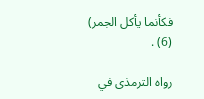فكأنما يأكل الجمر) (6) .

رواه الترمذى في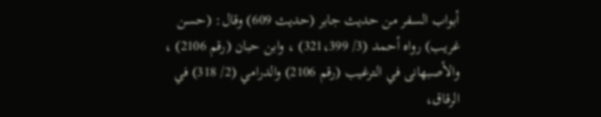أبواب السفر من حديث جابر (حديث 609) وقال: (حسن غريب) رواه أحمد (3/ 321،399) ، وابن حبان (رقم 2106) ، والأصبهانى في الترغيب (رقم 2106) والدرامي (2/ 318) في الرقاق،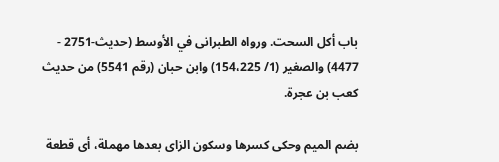باب أكل السحت. ورواه الطبرانى في الأوسط (حديث-2751 - 4477) والصغير (1/ 154،225) وابن حبان (رقم 5541) من حديث كعب بن عجرة.

بضم الميم وحكى كسرها وسكون الزاى بعدها مهملة، أى قطعة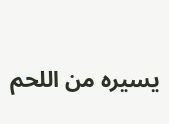يسيره من اللحم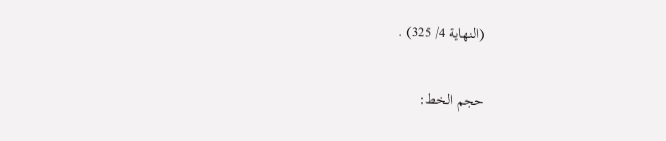(النهاية 4/ 325) .

حجم الخط: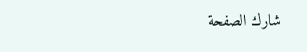شارك الصفحة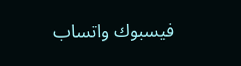فيسبوك واتساب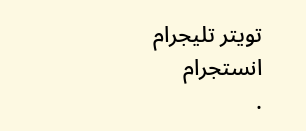تويتر تليجرام انستجرام
.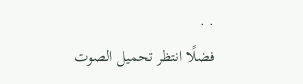. .
فضلًا انتظر تحميل الصوت